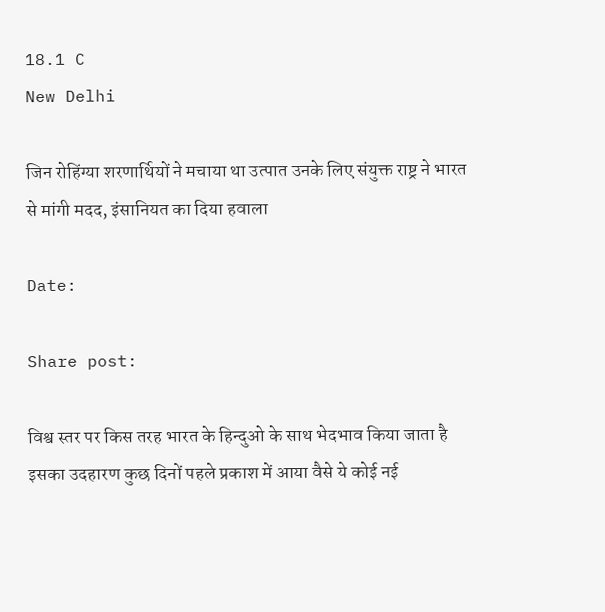18.1 C
New Delhi

जिन रोहिंग्या शरणार्थियों ने मचाया था उत्पात उनके लिए संयुक्त राष्ट्र ने भारत से मांगी मदद, इंसानियत का दिया हवाला

Date:

Share post:

विश्व स्तर पर किस तरह भारत के हिन्दुओ के साथ भेदभाव किया जाता है इसका उदहारण कुछ दिनों पहले प्रकाश में आया वैसे ये कोई नई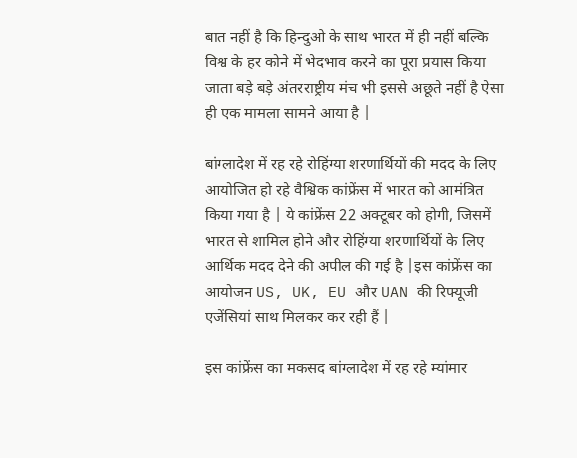बात नहीं है कि हिन्दुओ के साथ भारत में ही नहीं बल्कि विश्व के हर कोने में भेदभाव करने का पूरा प्रयास किया जाता बड़े बड़े अंतरराष्ट्रीय मंच भी इससे अछूते नहीं है ऐसा ही एक मामला सामने आया है |

बांग्लादेश में रह रहे रोहिंग्या शरणार्थियों की मदद के लिए आयोजित हो रहे वैश्विक कांफ्रेंस में भारत को आमंत्रित किया गया है | ये कांफ्रेंस 22 अक्टूबर को होगी, जिसमें भारत से शामिल होने और रोहिंग्या शरणार्थियों के लिए आर्थिक मदद देने की अपील की गई है |इस कांफ्रेंस का आयोजन US, UK, EU और UAN की रिफ्यूजी एजेंसियां साथ मिलकर कर रही हैं |

इस कांफ्रेंस का मकसद बांग्लादेश में रह रहे म्यांमार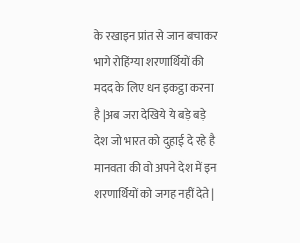के रखाइन प्रांत से जान बचाकर भागे रोहिंग्या शरणार्थियों की मदद के लिए धन इकट्ठा करना है |अब जरा देखिये ये बड़े बड़े देश जो भारत को दुहाई दे रहे है मानवता की वो अपने देश में इन शरणार्थियों को जगह नहीं देते |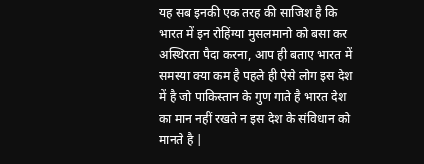यह सब इनकी एक तरह की साजिश है कि भारत में इन रोहिंग्या मुसलमानो को बसा कर अस्थिरता पैदा करना, आप ही बताए भारत में समस्या क्या कम है पहले ही ऐसे लोग इस देश में है जो पाकिस्तान के गुण गाते है भारत देश का मान नहीं रखते न इस देश के संविधान को मानते है |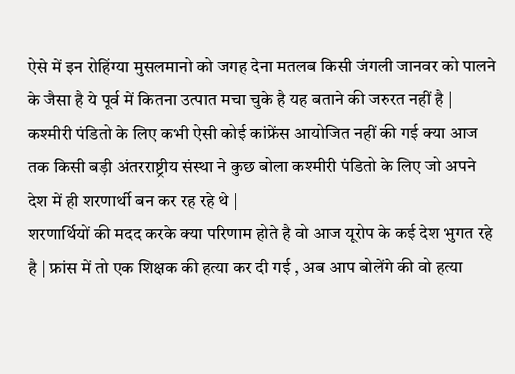ऐसे में इन रोहिंग्या मुसलमानो को जगह देना मतलब किसी जंगली जानवर को पालने के जैसा है ये पूर्व में कितना उत्पात मचा चुके है यह बताने की जरुरत नहीं है |
कश्मीरी पंडितो के लिए कभी ऐसी कोई कांफ्रेंस आयोजित नहीं की गई क्या आज तक किसी बड़ी अंतरराष्ट्रीय संस्था ने कुछ बोला कश्मीरी पंडितो के लिए जो अपने देश में ही शरणार्थी बन कर रह रहे थे |
शरणार्थियों की मदद करके क्या परिणाम होते है वो आज यूरोप के कई देश भुगत रहे है | फ्रांस में तो एक शिक्षक की हत्या कर दी गई , अब आप बोलेंगे की वो हत्या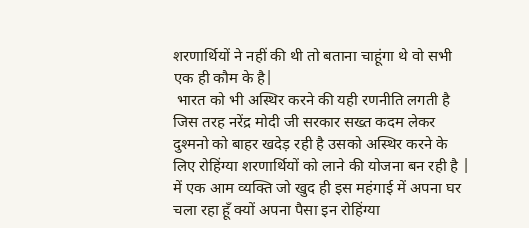शरणार्थियों ने नहीं की थी तो बताना चाहूंगा थे वो सभी एक ही कौम के है|
 भारत को भी अस्थिर करने की यही रणनीति लगती है जिस तरह नरेंद्र मोदी जी सरकार सख्त कदम लेकर दुश्मनो को बाहर खदेड़ रही है उसको अस्थिर करने के लिए रोहिंग्या शरणार्थियों को लाने की योजना बन रही है |
में एक आम व्यक्ति जो खुद ही इस महंगाई में अपना घर चला रहा हूँ क्यों अपना पैसा इन रोहिंग्या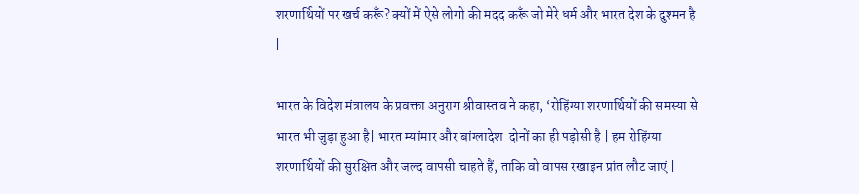शरणार्थियों पर खर्च करूँ? क्यों में ऐसे लोगो की मदद करूँ जो मेरे धर्म और भारत देश के दुश्मन है |

भारत के विदेश मंत्रालय के प्रवक्ता अनुराग श्रीवास्तव ने कहा, ‘रोहिंग्या शरणार्थियों की समस्या से भारत भी जुड़ा हुआ है| भारत म्यांमार और बांग्लादेश  दोनों का ही पड़ोसी है | हम रोहिंग्या शरणार्थियों की सुरक्षित और जल्द वापसी चाहते हैं, ताकि वो वापस रखाइन प्रांत लौट जाएं |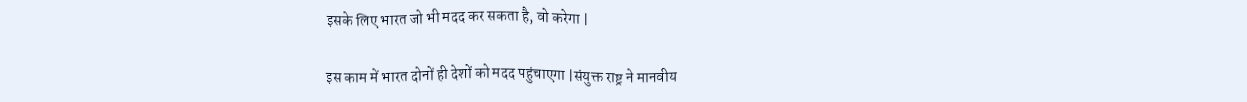इसके लिए भारत जो भी मदद कर सकता है, वो करेगा |

इस काम में भारत दोनों ही देशों को मदद पहुंचाएगा |संयुक्त राष्ट्र ने मानवीय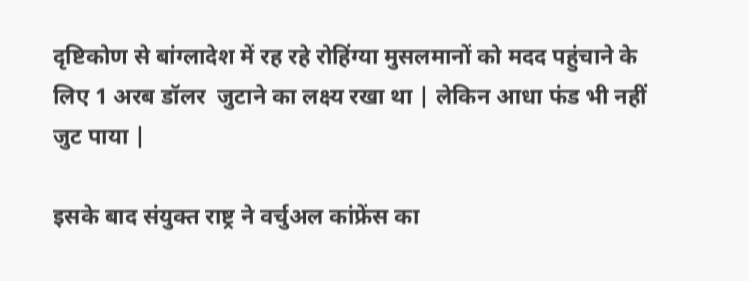दृष्टिकोण से बांग्लादेश में रह रहे रोहिंग्या मुसलमानों को मदद पहुंचाने के लिए 1 अरब डॉलर  जुटाने का लक्ष्य रखा था | लेकिन आधा फंड भी नहीं जुट पाया |

इसके बाद संयुक्त राष्ट्र ने वर्चुअल कांफ्रेंस का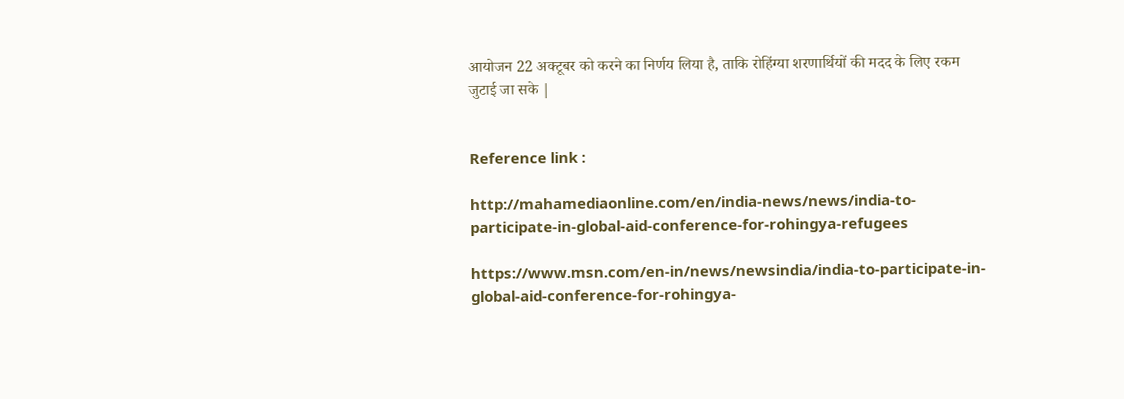आयोजन 22 अक्टूबर को करने का निर्णय लिया है, ताकि रोहिंग्या शरणार्थियों की मदद के लिए रकम जुटाई जा सके |


Reference link :

http://mahamediaonline.com/en/india-news/news/india-to-participate-in-global-aid-conference-for-rohingya-refugees

https://www.msn.com/en-in/news/newsindia/india-to-participate-in-global-aid-conference-for-rohingya-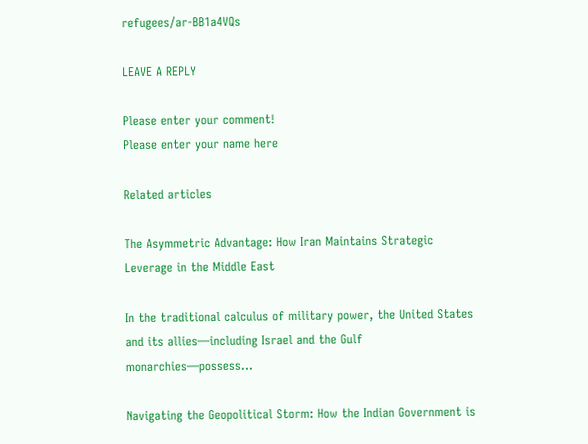refugees/ar-BB1a4VQs

LEAVE A REPLY

Please enter your comment!
Please enter your name here

Related articles

The Asymmetric Advantage: How Iran Maintains Strategic Leverage in the Middle East

In the traditional calculus of military power, the United States and its allies—including Israel and the Gulf monarchies—possess...

Navigating the Geopolitical Storm: How the Indian Government is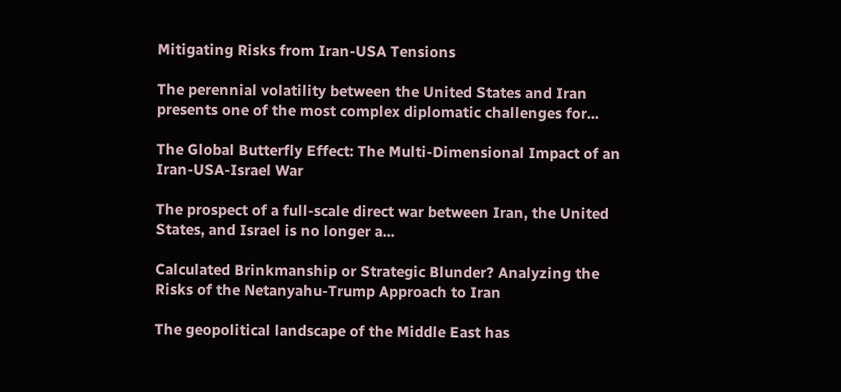Mitigating Risks from Iran-USA Tensions

The perennial volatility between the United States and Iran presents one of the most complex diplomatic challenges for...

The Global Butterfly Effect: The Multi-Dimensional Impact of an Iran-USA-Israel War

The prospect of a full-scale direct war between Iran, the United States, and Israel is no longer a...

Calculated Brinkmanship or Strategic Blunder? Analyzing the Risks of the Netanyahu-Trump Approach to Iran

The geopolitical landscape of the Middle East has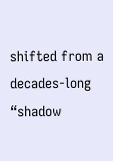shifted from a decades-long “shadow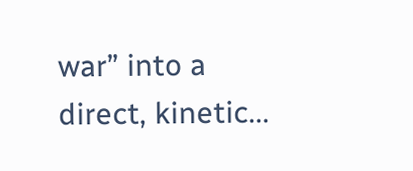war” into a direct, kinetic...